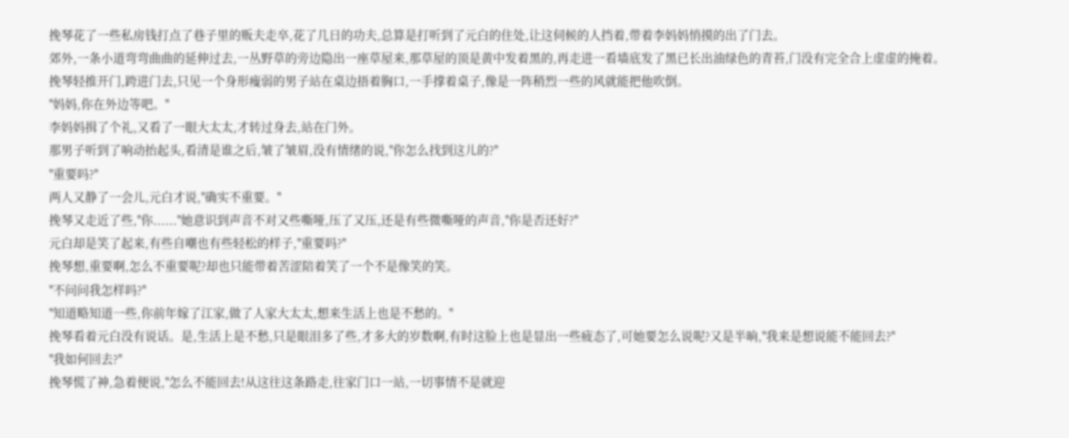挽琴花了一些私房钱打点了巷子里的贩夫走卒,花了几日的功夫,总算是打听到了元白的住处,让这伺候的人挡着,带着李妈妈悄摸的出了门去。
郊外,一条小道弯弯曲曲的延伸过去,一丛野草的旁边隐出一座草屋来,那草屋的顶是黄中发着黑的,再走进一看墙底发了黑已长出油绿色的青苔,门没有完全合上虚虚的掩着。
挽琴轻推开门,跨进门去,只见一个身形瘦弱的男子站在桌边捂着胸口,一手撑着桌子,像是一阵稍烈一些的风就能把他吹倒。
''妈妈,你在外边等吧。''
李妈妈揖了个礼,又看了一眼大太太,才转过身去,站在门外。
那男子听到了响动抬起头,看清是谁之后,皱了皱眉,没有情绪的说,''你怎么找到这儿的?''
''重要吗?''
两人又静了一会儿,元白才说,''确实不重要。''
挽琴又走近了些,''你......''她意识到声音不对又些嘶哑,压了又压,还是有些微嘶哑的声音,''你是否还好?''
元白却是笑了起来,有些自嘲也有些轻松的样子,''重要吗?''
挽琴想,重要啊,怎么不重要呢?却也只能带着苦涩陪着笑了一个不是像笑的笑。
''不问问我怎样吗?''
''知道略知道一些,你前年嫁了江家,做了人家大太太,想来生活上也是不愁的。''
挽琴看着元白没有说话。是,生活上是不愁,只是眼泪多了些,才多大的岁数啊,有时这脸上也是显出一些疲态了,可她要怎么说呢?又是半晌,''我来是想说能不能回去?''
''我如何回去?''
挽琴慌了神,急着便说,''怎么不能回去!从这往这条路走,往家门口一站,一切事情不是就迎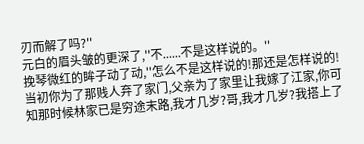刃而解了吗?''
元白的眉头皱的更深了,''不......不是这样说的。''
挽琴微红的眸子动了动,''怎么不是这样说的!那还是怎样说的!当初你为了那贱人弃了家门,父亲为了家里让我嫁了江家,你可知那时候林家已是穷途末路,我才几岁?哥,我才几岁?我搭上了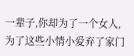一辈子,你却为了一个女人,为了这些小情小爱弃了家门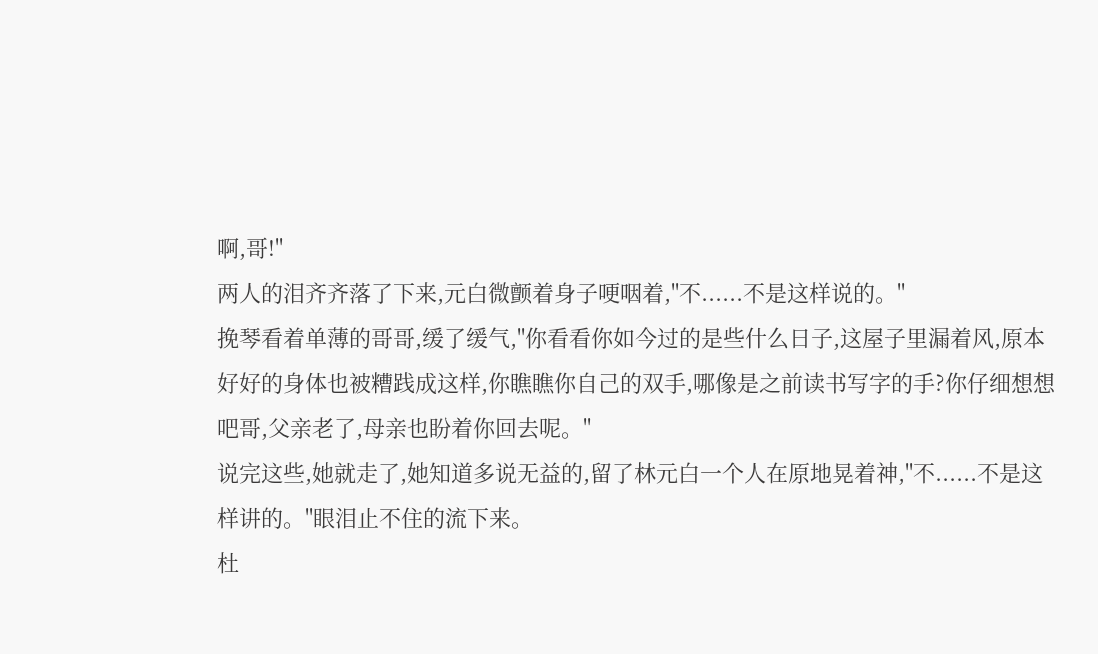啊,哥!''
两人的泪齐齐落了下来,元白微颤着身子哽咽着,''不......不是这样说的。''
挽琴看着单薄的哥哥,缓了缓气,''你看看你如今过的是些什么日子,这屋子里漏着风,原本好好的身体也被糟践成这样,你瞧瞧你自己的双手,哪像是之前读书写字的手?你仔细想想吧哥,父亲老了,母亲也盼着你回去呢。''
说完这些,她就走了,她知道多说无益的,留了林元白一个人在原地晃着神,''不......不是这样讲的。''眼泪止不住的流下来。
杜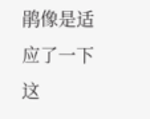鹃像是适应了一下这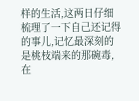样的生活,这两日仔细梳理了一下自己还记得的事儿,记忆最深刻的是桃枝端来的那碗毒,在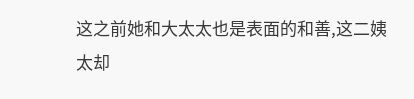这之前她和大太太也是表面的和善,这二姨太却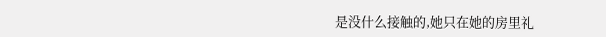是没什么接触的,她只在她的房里礼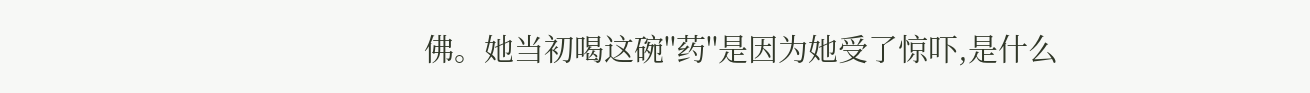佛。她当初喝这碗''药''是因为她受了惊吓,是什么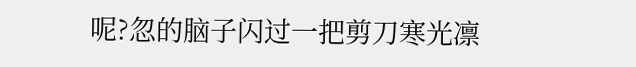呢?忽的脑子闪过一把剪刀寒光凛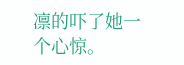凛的吓了她一个心惊。